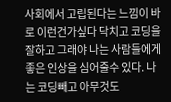사회에서 고립된다는 느낌이 바로 이런건가싶다 닥치고 코딩을 잘하고 그래야 나는 사람들에게 좋은 인상을 심어줄수 있다. 나는 코딩빼고 아무것도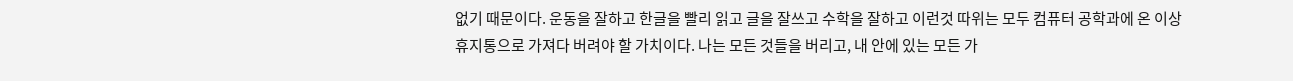없기 때문이다. 운동을 잘하고 한글을 빨리 읽고 글을 잘쓰고 수학을 잘하고 이런것 따위는 모두 컴퓨터 공학과에 온 이상 휴지통으로 가져다 버려야 할 가치이다. 나는 모든 것들을 버리고, 내 안에 있는 모든 가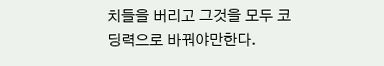치들을 버리고 그것을 모두 코딩력으로 바꿔야만한다.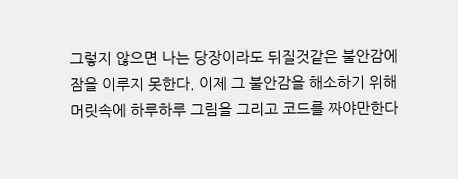그렇지 않으면 나는 당장이라도 뒤질것같은 불안감에 잠을 이루지 못한다. 이제 그 불안감을 해소하기 위해 머릿속에 하루하루 그림을 그리고 코드를 짜야만한다